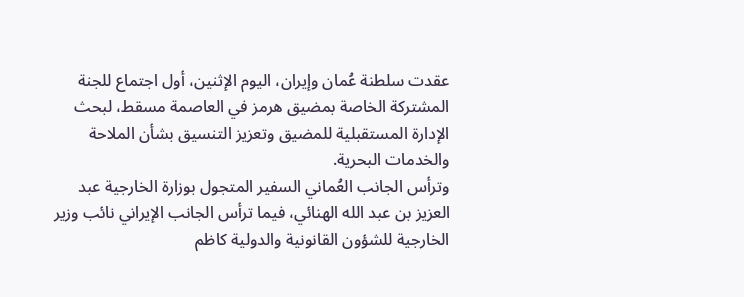عقدت سلطنة عُمان وإيران، اليوم الإثنين، أول اجتماع للجنة المشتركة الخاصة بمضيق هرمز في العاصمة مسقط، لبحث الإدارة المستقبلية للمضيق وتعزيز التنسيق بشأن الملاحة والخدمات البحرية.
وترأس الجانب العُماني السفير المتجول بوزارة الخارجية عبد العزيز بن عبد الله الهنائي، فيما ترأس الجانب الإيراني نائب وزير الخارجية للشؤون القانونية والدولية كاظم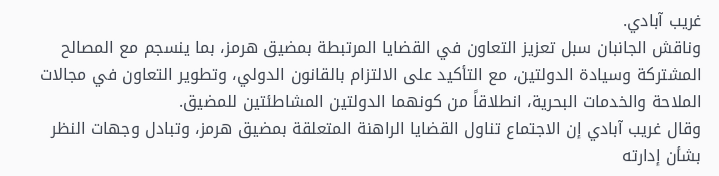غريب آبادي.
وناقش الجانبان سبل تعزيز التعاون في القضايا المرتبطة بمضيق هرمز، بما ينسجم مع المصالح المشتركة وسيادة الدولتين، مع التأكيد على الالتزام بالقانون الدولي، وتطوير التعاون في مجالات الملاحة والخدمات البحرية، انطلاقاً من كونهما الدولتين المشاطئتين للمضيق.
وقال غريب آبادي إن الاجتماع تناول القضايا الراهنة المتعلقة بمضيق هرمز، وتبادل وجهات النظر بشأن إدارته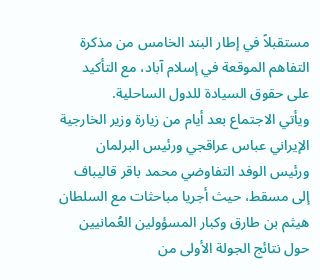مستقبلاً في إطار البند الخامس من مذكرة التفاهم الموقعة في إسلام آباد، مع التأكيد على حقوق السيادة للدول الساحلية.
ويأتي الاجتماع بعد أيام من زيارة وزير الخارجية الإيراني عباس عراقجي ورئيس البرلمان ورئيس الوفد التفاوضي محمد باقر قاليباف إلى مسقط، حيث أجريا مباحثات مع السلطان هيثم بن طارق وكبار المسؤولين العُمانيين حول نتائج الجولة الأولى من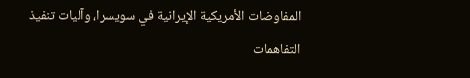المفاوضات الأمريكية الإيرانية في سويسرا، وآليات تنفيذ التفاهمات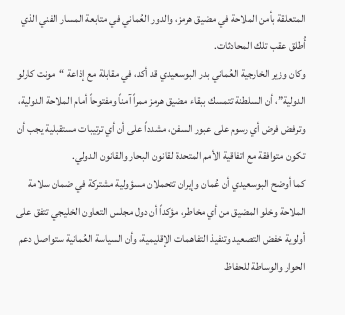المتعلقة بأمن الملاحة في مضيق هرمز، والدور العُماني في متابعة المسار الفني الذي أُطلق عقب تلك المحادثات.
وكان وزير الخارجية العُماني بدر البوسعيدي قد أكد، في مقابلة مع إذاعة “مونت كارلو الدولية”، أن السلطنة تتمسك ببقاء مضيق هرمز ممراً آمناً ومفتوحاً أمام الملاحة الدولية، وترفض فرض أي رسوم على عبور السفن، مشدداً على أن أي ترتيبات مستقبلية يجب أن تكون متوافقة مع اتفاقية الأمم المتحدة لقانون البحار والقانون الدولي.
كما أوضح البوسعيدي أن عُمان وإيران تتحملان مسؤولية مشتركة في ضمان سلامة الملاحة وخلو المضيق من أي مخاطر، مؤكداً أن دول مجلس التعاون الخليجي تتفق على أولوية خفض التصعيد وتنفيذ التفاهمات الإقليمية، وأن السياسة العُمانية ستواصل دعم الحوار والوساطة للحفاظ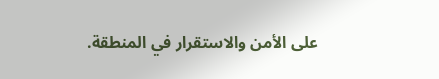على الأمن والاستقرار في المنطقة.